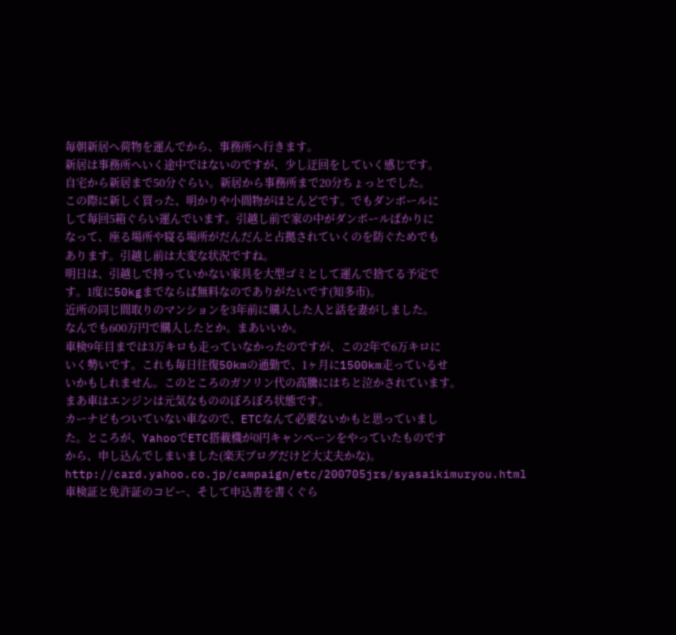毎朝新居へ荷物を運んでから、事務所へ行きます。
新居は事務所へいく途中ではないのですが、少し迂回をしていく感じです。
自宅から新居まで50分ぐらい。新居から事務所まで20分ちょっとでした。
この際に新しく買った、明かりや小間物がほとんどです。でもダンボールに
して毎回5箱ぐらい運んでいます。引越し前で家の中がダンボールばかりに
なって、座る場所や寝る場所がだんだんと占拠されていくのを防ぐためでも
あります。引越し前は大変な状況ですね。
明日は、引越しで持っていかない家具を大型ゴミとして運んで捨てる予定で
す。1度に50kgまでならば無料なのでありがたいです(知多市)。
近所の同じ間取りのマンションを3年前に購入した人と話を妻がしました。
なんでも600万円で購入したとか。まあいいか。
車検9年目までは3万キロも走っていなかったのですが、この2年で6万キロに
いく勢いです。これも毎日往復50kmの通勤で、1ヶ月に1500km走っているせ
いかもしれません。このところのガソリン代の高騰にはちと泣かされています。
まあ車はエンジンは元気なもののぼろぼろ状態です。
カーナビもついていない車なので、ETCなんて必要ないかもと思っていまし
た。ところが、YahooでETC搭載機が0円キャンペーンをやっていたものです
から、申し込んでしまいました(楽天ブログだけど大丈夫かな)。
http://card.yahoo.co.jp/campaign/etc/200705jrs/syasaikimuryou.html
車検証と免許証のコピー、そして申込書を書くぐら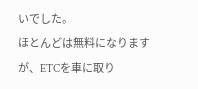いでした。
ほとんどは無料になりますが、ETCを車に取り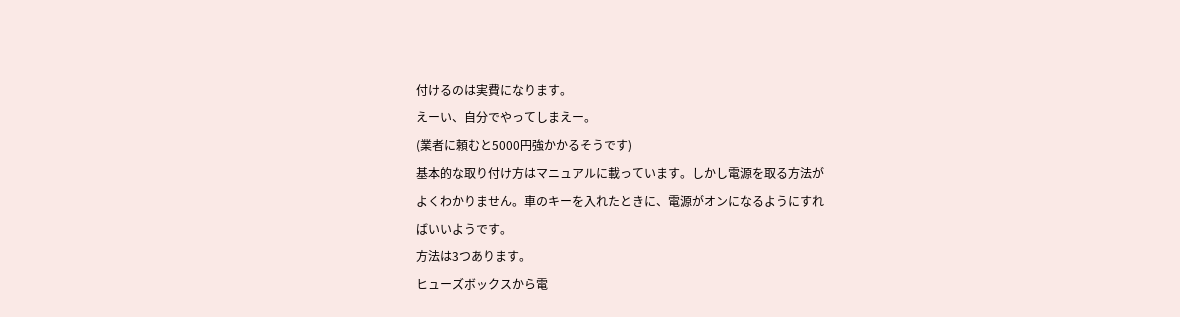付けるのは実費になります。
えーい、自分でやってしまえー。
(業者に頼むと5000円強かかるそうです)
基本的な取り付け方はマニュアルに載っています。しかし電源を取る方法が
よくわかりません。車のキーを入れたときに、電源がオンになるようにすれ
ばいいようです。
方法は3つあります。
ヒューズボックスから電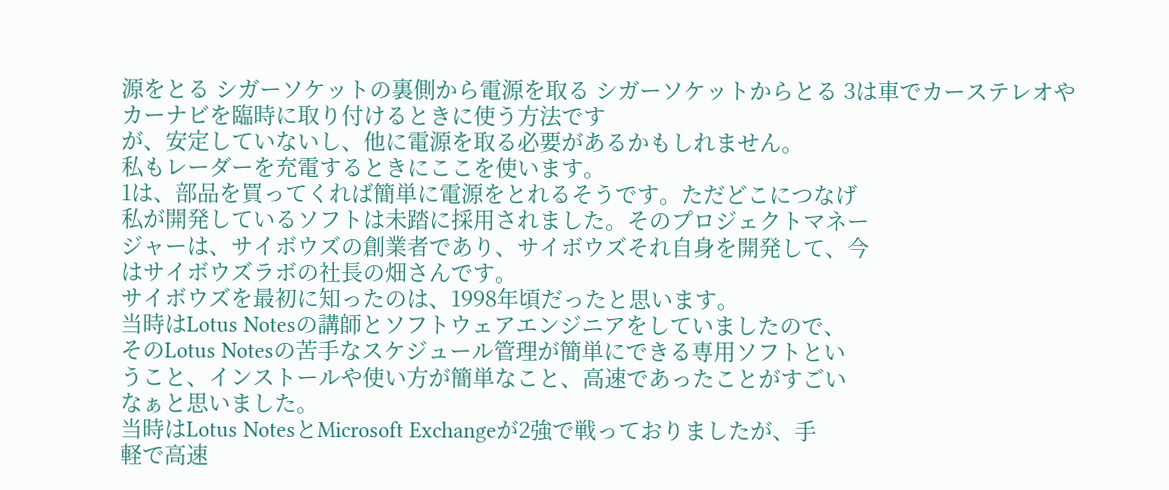源をとる シガーソケットの裏側から電源を取る シガーソケットからとる 3は車でカーステレオやカーナビを臨時に取り付けるときに使う方法です
が、安定していないし、他に電源を取る必要があるかもしれません。
私もレーダーを充電するときにここを使います。
1は、部品を買ってくれば簡単に電源をとれるそうです。ただどこにつなげ
私が開発しているソフトは未踏に採用されました。そのプロジェクトマネー
ジャーは、サイボウズの創業者であり、サイボウズそれ自身を開発して、今
はサイボウズラボの社長の畑さんです。
サイボウズを最初に知ったのは、1998年頃だったと思います。
当時はLotus Notesの講師とソフトウェアエンジニアをしていましたので、
そのLotus Notesの苦手なスケジュール管理が簡単にできる専用ソフトとい
うこと、インストールや使い方が簡単なこと、高速であったことがすごい
なぁと思いました。
当時はLotus NotesとMicrosoft Exchangeが2強で戦っておりましたが、手
軽で高速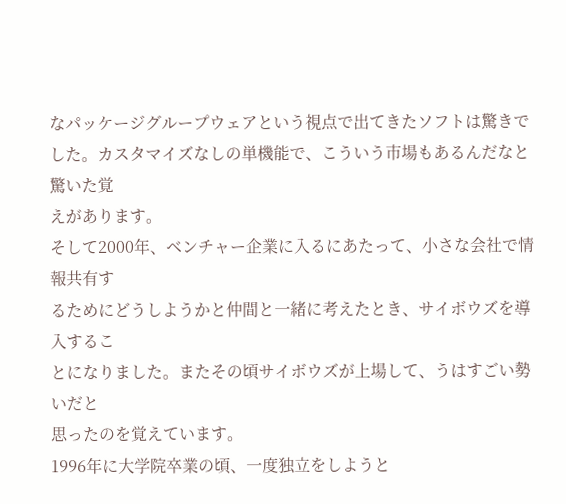なパッケージグループウェアという視点で出てきたソフトは驚きで
した。カスタマイズなしの単機能で、こういう市場もあるんだなと驚いた覚
えがあります。
そして2000年、ベンチャー企業に入るにあたって、小さな会社で情報共有す
るためにどうしようかと仲間と一緒に考えたとき、サイボウズを導入するこ
とになりました。またその頃サイボウズが上場して、うはすごい勢いだと
思ったのを覚えています。
1996年に大学院卒業の頃、一度独立をしようと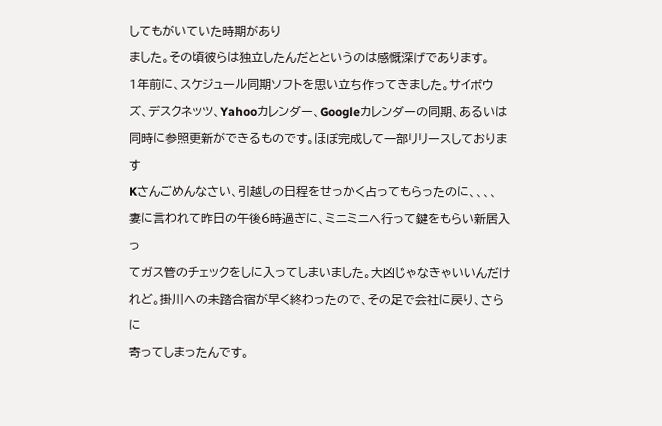してもがいていた時期があり
ました。その頃彼らは独立したんだとというのは感慨深げであります。
1年前に、スケジュール同期ソフトを思い立ち作ってきました。サイボウ
ズ、デスクネッツ、Yahooカレンダー、Googleカレンダーの同期、あるいは
同時に参照更新ができるものです。ほぼ完成して一部リリースしております
Kさんごめんなさい、引越しの日程をせっかく占ってもらったのに、、、、
妻に言われて昨日の午後6時過ぎに、ミニミニへ行って鍵をもらい新居入っ
てガス管のチェックをしに入ってしまいました。大凶じゃなきゃいいんだけ
れど。掛川への未踏合宿が早く終わったので、その足で会社に戻り、さらに
寄ってしまったんです。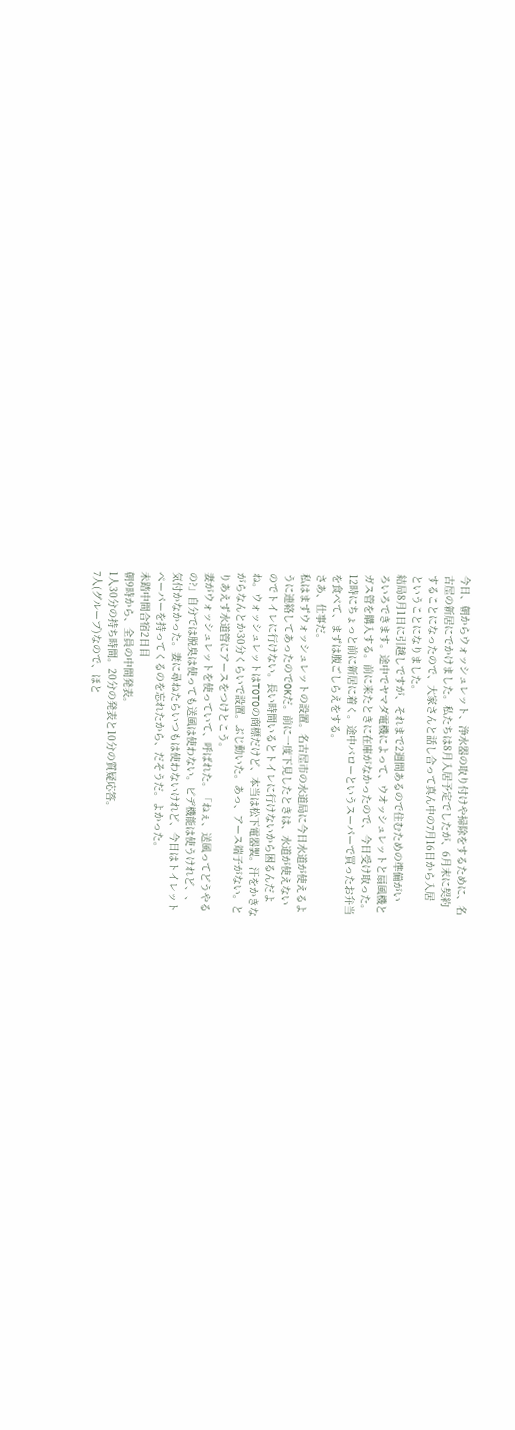今日、朝からウォッシュレット、浄水器の取り付けや掃除をするために、名
古屋の新居にでかけました。私たちは8月入居予定でしたが、6月末に契約
することになったので、大家さんと話し合って真ん中の7月16日から入居
ということになりました。
結局8月1日に引越しですが、それまで2週間あるので住むための準備がい
ろいろできます。途中でヤマダ電機によって、ウオッシュレットと扇風機と
ガス管を購入する。前に来たときに在庫がなかったので、今日受け取った。
12時にちょっと前に新居に着く。途中バローというスーパーで買ったお弁当
を食べて、まずは腹ごしらえをする。
さあ、仕事だ。
私はまずウォッシュレットの設置。名古屋市の水道局に今日水道が使えるよ
うに連絡してあったのでOKだ。前に一度下見したときは、水道が使えない
のでトイレに行けない。長い時間いるとトイレに行けないから困るんだよ
ね。ウォッシュレットはTOTOの商標だけど、本当は松下電器製。汗をかきな
がらなんとか30分くらいで設置。ぶじ動いた。あっ、アース端子がない。と
りあえず水道管にアースをつけとこう。
妻がウォッシュレットを使っていて、呼ばれた。「ねぇ、送風ってどうやる
の?」自分では脱臭は使っても送風は使わない。ピデ機能は使うけれど、、
気付かなかった。妻に尋ねたらいつもは使わないけれど、今日はトイレット
ペーパーを持ってくるのを忘れたから、だそうだ。よかった。
未踏中間合宿2日目
朝9時から、全員の中間発表。
1人30分の持ち時間。20分の発表と10分の質疑応答。
7人(グループ)なので、ほと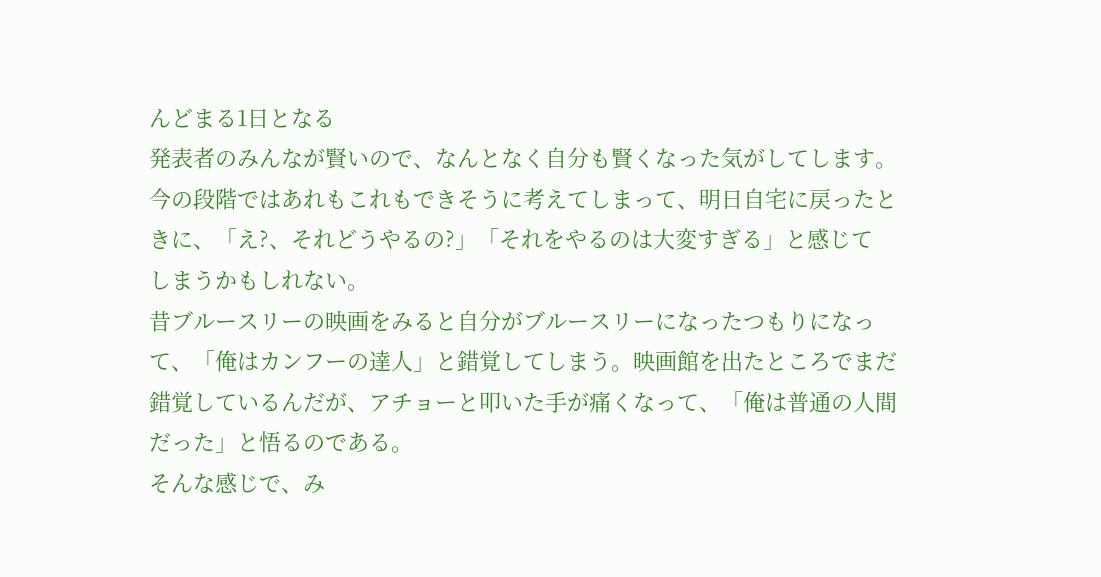んどまる1日となる
発表者のみんなが賢いので、なんとなく自分も賢くなった気がしてします。
今の段階ではあれもこれもできそうに考えてしまって、明日自宅に戻ったと
きに、「え?、それどうやるの?」「それをやるのは大変すぎる」と感じて
しまうかもしれない。
昔ブルースリーの映画をみると自分がブルースリーになったつもりになっ
て、「俺はカンフーの達人」と錯覚してしまう。映画館を出たところでまだ
錯覚しているんだが、アチョーと叩いた手が痛くなって、「俺は普通の人間
だった」と悟るのである。
そんな感じで、み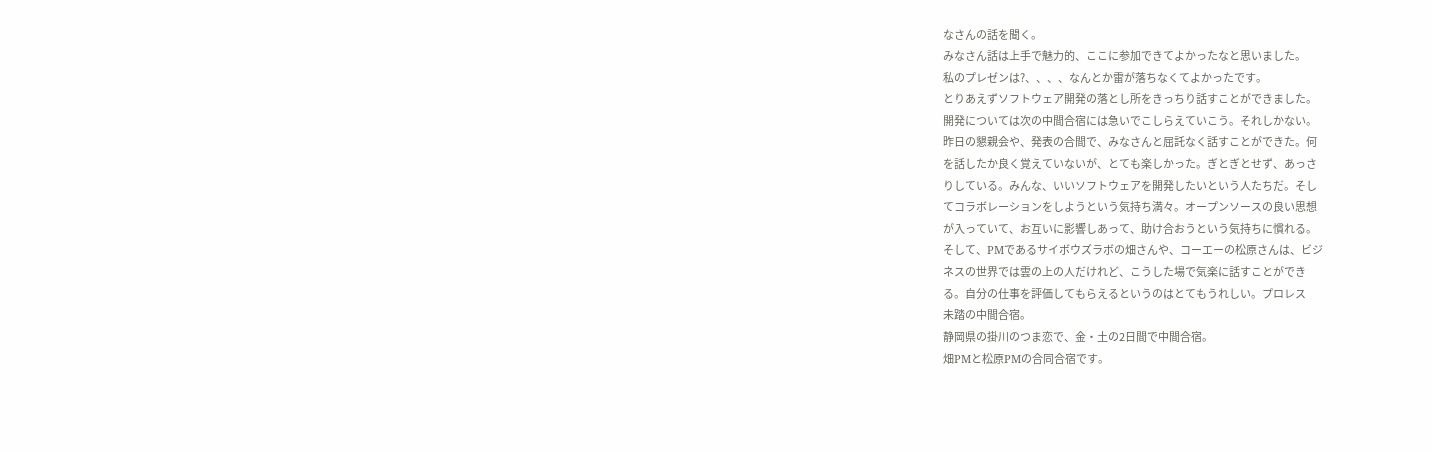なさんの話を聞く。
みなさん話は上手で魅力的、ここに参加できてよかったなと思いました。
私のプレゼンは?、、、、なんとか雷が落ちなくてよかったです。
とりあえずソフトウェア開発の落とし所をきっちり話すことができました。
開発については次の中間合宿には急いでこしらえていこう。それしかない。
昨日の懇親会や、発表の合間で、みなさんと屈託なく話すことができた。何
を話したか良く覚えていないが、とても楽しかった。ぎとぎとせず、あっさ
りしている。みんな、いいソフトウェアを開発したいという人たちだ。そし
てコラボレーションをしようという気持ち満々。オープンソースの良い思想
が入っていて、お互いに影響しあって、助け合おうという気持ちに慣れる。
そして、PMであるサイボウズラボの畑さんや、コーエーの松原さんは、ビジ
ネスの世界では雲の上の人だけれど、こうした場で気楽に話すことができ
る。自分の仕事を評価してもらえるというのはとてもうれしい。プロレス
未踏の中間合宿。
静岡県の掛川のつま恋で、金・土の2日間で中間合宿。
畑PMと松原PMの合同合宿です。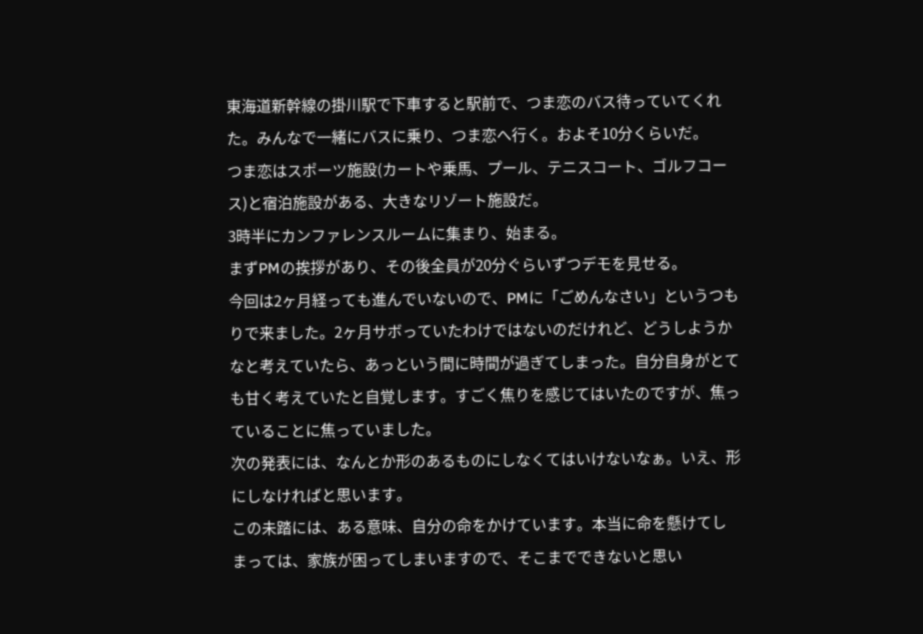東海道新幹線の掛川駅で下車すると駅前で、つま恋のバス待っていてくれ
た。みんなで一緒にバスに乗り、つま恋へ行く。およそ10分くらいだ。
つま恋はスポーツ施設(カートや乗馬、プール、テニスコート、ゴルフコー
ス)と宿泊施設がある、大きなリゾート施設だ。
3時半にカンファレンスルームに集まり、始まる。
まずPMの挨拶があり、その後全員が20分ぐらいずつデモを見せる。
今回は2ヶ月経っても進んでいないので、PMに「ごめんなさい」というつも
りで来ました。2ヶ月サボっていたわけではないのだけれど、どうしようか
なと考えていたら、あっという間に時間が過ぎてしまった。自分自身がとて
も甘く考えていたと自覚します。すごく焦りを感じてはいたのですが、焦っ
ていることに焦っていました。
次の発表には、なんとか形のあるものにしなくてはいけないなぁ。いえ、形
にしなければと思います。
この未踏には、ある意味、自分の命をかけています。本当に命を懸けてし
まっては、家族が困ってしまいますので、そこまでできないと思い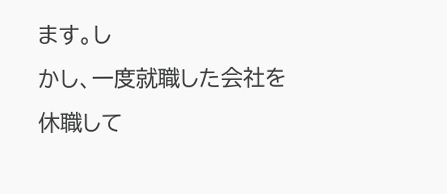ます。し
かし、一度就職した会社を休職して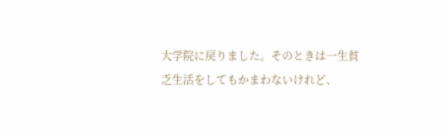大学院に戻りました。そのときは一生貧
乏生活をしてもかまわないけれど、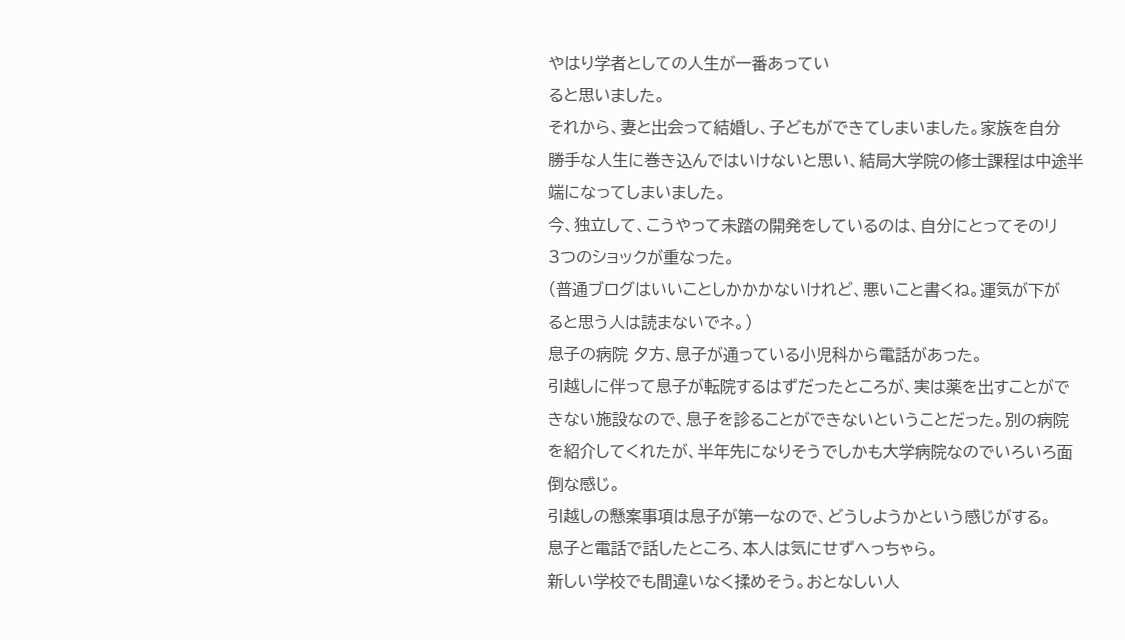やはり学者としての人生が一番あってい
ると思いました。
それから、妻と出会って結婚し、子どもができてしまいました。家族を自分
勝手な人生に巻き込んではいけないと思い、結局大学院の修士課程は中途半
端になってしまいました。
今、独立して、こうやって未踏の開発をしているのは、自分にとってそのリ
3つのショックが重なった。
(普通ブログはいいことしかかかないけれど、悪いこと書くね。運気が下が
ると思う人は読まないでネ。)
息子の病院 夕方、息子が通っている小児科から電話があった。
引越しに伴って息子が転院するはずだったところが、実は薬を出すことがで
きない施設なので、息子を診ることができないということだった。別の病院
を紹介してくれたが、半年先になりそうでしかも大学病院なのでいろいろ面
倒な感じ。
引越しの懸案事項は息子が第一なので、どうしようかという感じがする。
息子と電話で話したところ、本人は気にせずへっちゃら。
新しい学校でも間違いなく揉めそう。おとなしい人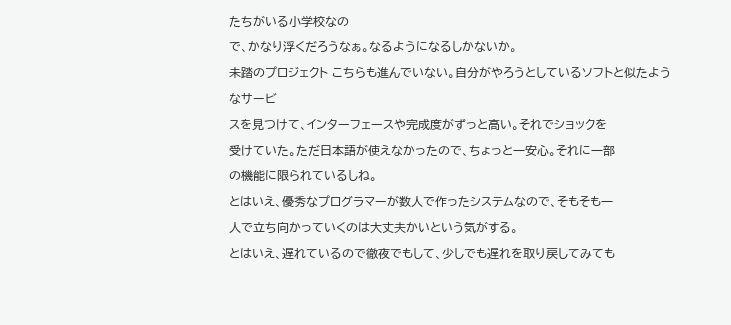たちがいる小学校なの
で、かなり浮くだろうなぁ。なるようになるしかないか。
未踏のプロジェクト こちらも進んでいない。自分がやろうとしているソフトと似たようなサービ
スを見つけて、インターフェースや完成度がずっと高い。それでショックを
受けていた。ただ日本語が使えなかったので、ちょっと一安心。それに一部
の機能に限られているしね。
とはいえ、優秀なプログラマーが数人で作ったシステムなので、そもそも一
人で立ち向かっていくのは大丈夫かいという気がする。
とはいえ、遅れているので徹夜でもして、少しでも遅れを取り戻してみても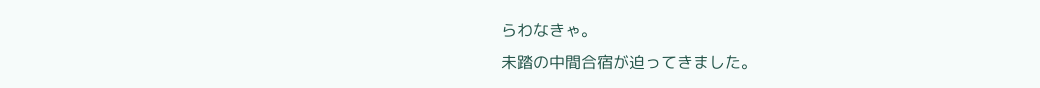らわなきゃ。
未踏の中間合宿が迫ってきました。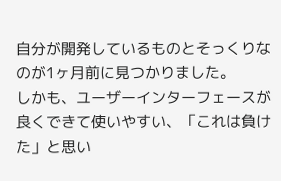自分が開発しているものとそっくりなのが1ヶ月前に見つかりました。
しかも、ユーザーインターフェースが良くできて使いやすい、「これは負け
た」と思い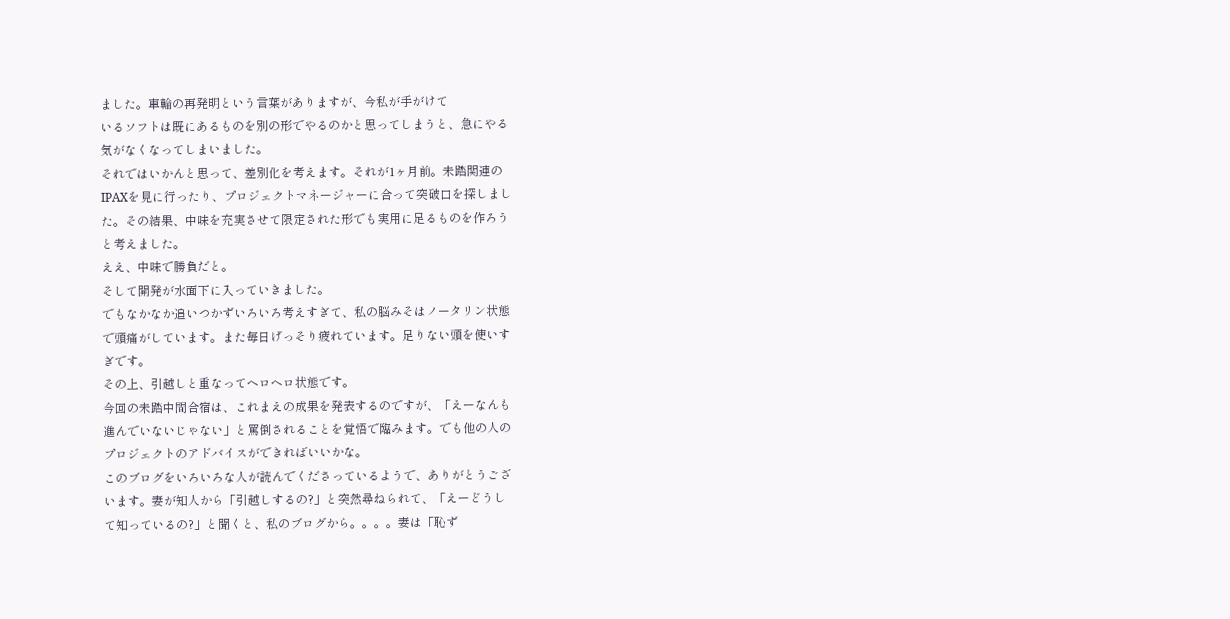ました。車輪の再発明という言葉がありますが、今私が手がけて
いるソフトは既にあるものを別の形でやるのかと思ってしまうと、急にやる
気がなくなってしまいました。
それではいかんと思って、差別化を考えます。それが1ヶ月前。未踏関連の
IPAXを見に行ったり、プロジェクトマネージャーに合って突破口を探しまし
た。その結果、中味を充実させて限定された形でも実用に足るものを作ろう
と考えました。
ええ、中味で勝負だと。
そして開発が水面下に入っていきました。
でもなかなか追いつかずいろいろ考えすぎて、私の脳みそはノータリン状態
で頭痛がしています。また毎日げっそり疲れています。足りない頭を使いす
ぎです。
その上、引越しと重なってヘロヘロ状態です。
今回の未踏中間合宿は、これまえの成果を発表するのですが、「えーなんも
進んでいないじゃない」と罵倒されることを覚悟で臨みます。でも他の人の
プロジェクトのアドバイスができればいいかな。
このブログをいろいろな人が読んでくださっているようで、ありがとうござ
います。妻が知人から「引越しするの?」と突然尋ねられて、「えーどうし
て知っているの?」と聞くと、私のブログから。。。。妻は「恥ず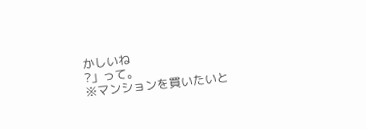かしいね
?」って。
※マンションを買いたいと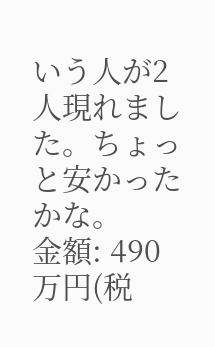いう人が2人現れました。ちょっと安かったかな。
金額: 490万円(税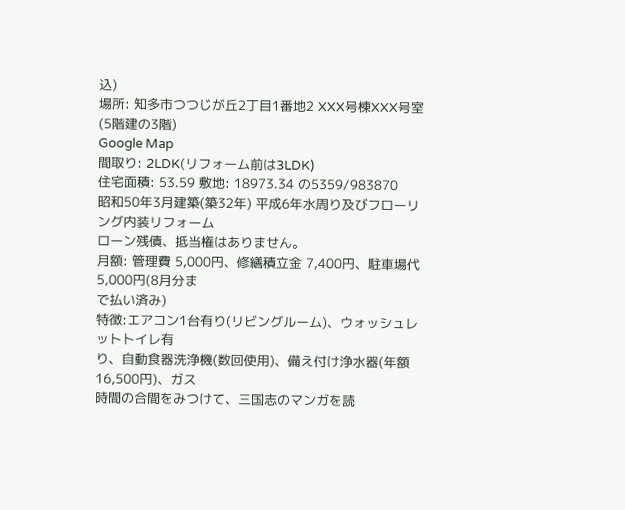込)
場所: 知多市つつじが丘2丁目1番地2 XXX号棟XXX号室(5階建の3階)
Google Map
間取り: 2LDK(リフォーム前は3LDK)
住宅面積: 53.59 敷地: 18973.34 の5359/983870
昭和50年3月建築(築32年) 平成6年水周り及びフローリング内装リフォーム
ローン残債、抵当権はありません。
月額: 管理費 5,000円、修繕積立金 7,400円、駐車場代 5,000円(8月分ま
で払い済み)
特徴:エアコン1台有り(リビングルーム)、ウォッシュレットトイレ有
り、自動食器洗浄機(数回使用)、備え付け浄水器(年額16,500円)、ガス
時間の合間をみつけて、三国志のマンガを読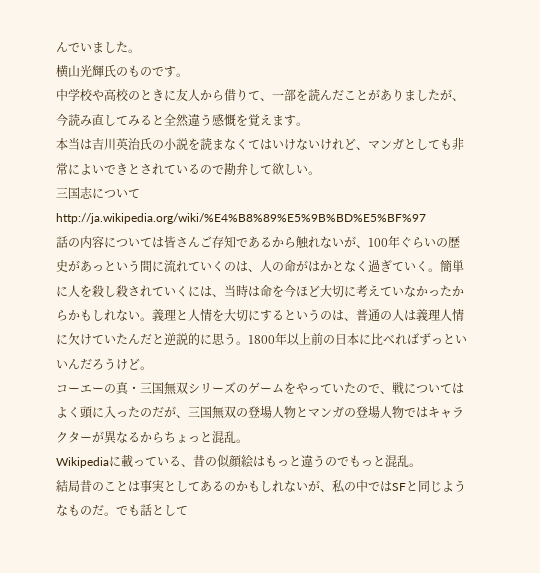んでいました。
横山光輝氏のものです。
中学校や高校のときに友人から借りて、一部を読んだことがありましたが、
今読み直してみると全然違う感慨を覚えます。
本当は吉川英治氏の小説を読まなくてはいけないけれど、マンガとしても非
常によいできとされているので勘弁して欲しい。
三国志について
http://ja.wikipedia.org/wiki/%E4%B8%89%E5%9B%BD%E5%BF%97
話の内容については皆さんご存知であるから触れないが、100年ぐらいの歴
史があっという間に流れていくのは、人の命がはかとなく過ぎていく。簡単
に人を殺し殺されていくには、当時は命を今ほど大切に考えていなかったか
らかもしれない。義理と人情を大切にするというのは、普通の人は義理人情
に欠けていたんだと逆説的に思う。1800年以上前の日本に比べればずっとい
いんだろうけど。
コーエーの真・三国無双シリーズのゲームをやっていたので、戦については
よく頭に入ったのだが、三国無双の登場人物とマンガの登場人物ではキャラ
クターが異なるからちょっと混乱。
Wikipediaに載っている、昔の似顔絵はもっと違うのでもっと混乱。
結局昔のことは事実としてあるのかもしれないが、私の中ではSFと同じよう
なものだ。でも話として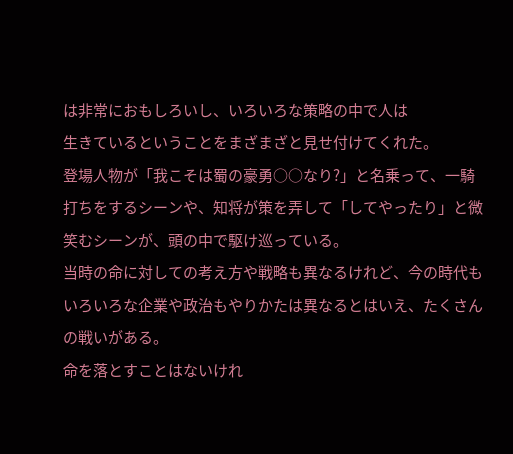は非常におもしろいし、いろいろな策略の中で人は
生きているということをまざまざと見せ付けてくれた。
登場人物が「我こそは蜀の豪勇○○なり?」と名乗って、一騎打ちをするシーンや、知将が策を弄して「してやったり」と微笑むシーンが、頭の中で駆け巡っている。
当時の命に対しての考え方や戦略も異なるけれど、今の時代もいろいろな企業や政治もやりかたは異なるとはいえ、たくさんの戦いがある。
命を落とすことはないけれ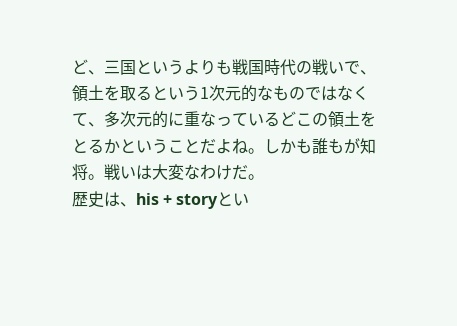ど、三国というよりも戦国時代の戦いで、領土を取るという1次元的なものではなくて、多次元的に重なっているどこの領土をとるかということだよね。しかも誰もが知将。戦いは大変なわけだ。
歴史は、his + storyとい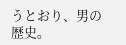うとおり、男の歴史。